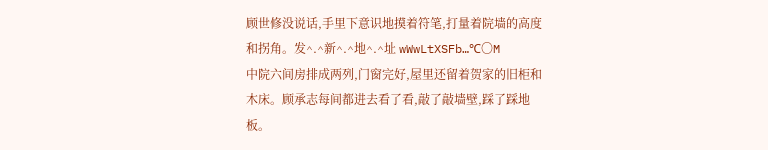顾世修没说话,手里下意识地摸着符笔,打量着院墙的高度和拐角。发^.^新^.^地^.^址 wWwLtXSFb…℃〇M
中院六间房排成两列,门窗完好,屋里还留着贺家的旧柜和木床。顾承志每间都进去看了看,敲了敲墙壁,踩了踩地板。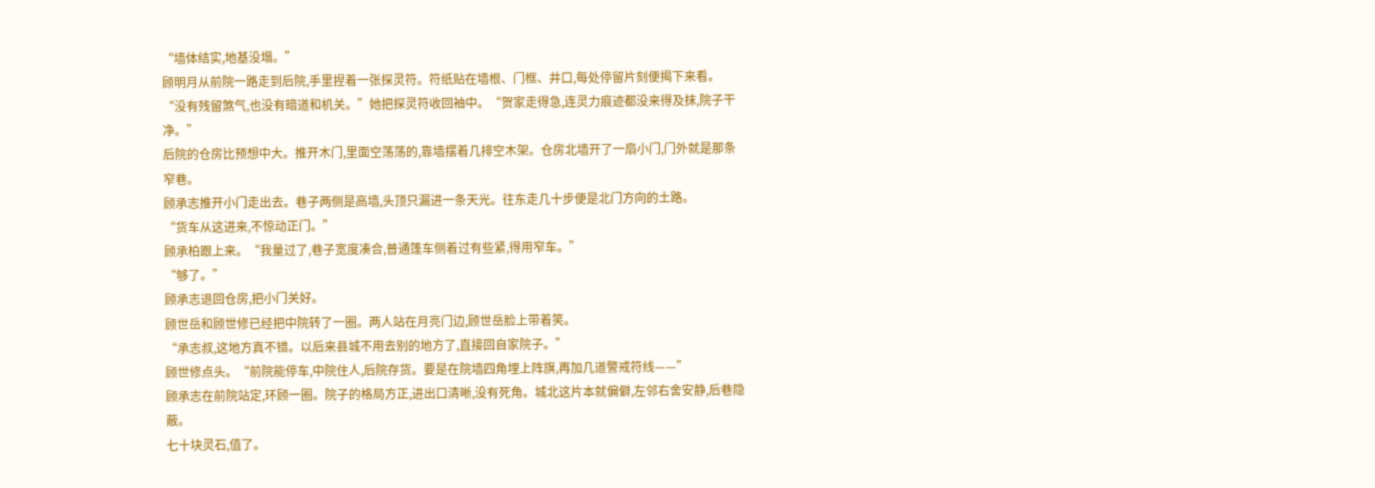“墙体结实,地基没塌。”
顾明月从前院一路走到后院,手里捏着一张探灵符。符纸贴在墙根、门框、井口,每处停留片刻便揭下来看。
“没有残留煞气,也没有暗道和机关。”她把探灵符收回袖中。“贺家走得急,连灵力痕迹都没来得及抹,院子干净。”
后院的仓房比预想中大。推开木门,里面空荡荡的,靠墙摆着几排空木架。仓房北墙开了一扇小门,门外就是那条窄巷。
顾承志推开小门走出去。巷子两侧是高墙,头顶只漏进一条天光。往东走几十步便是北门方向的土路。
“货车从这进来,不惊动正门。”
顾承柏跟上来。“我量过了,巷子宽度凑合,普通篷车侧着过有些紧,得用窄车。”
“够了。”
顾承志退回仓房,把小门关好。
顾世岳和顾世修已经把中院转了一圈。两人站在月亮门边,顾世岳脸上带着笑。
“承志叔,这地方真不错。以后来县城不用去别的地方了,直接回自家院子。”
顾世修点头。“前院能停车,中院住人,后院存货。要是在院墙四角埋上阵旗,再加几道警戒符线——”
顾承志在前院站定,环顾一圈。院子的格局方正,进出口清晰,没有死角。城北这片本就偏僻,左邻右舍安静,后巷隐蔽。
七十块灵石,值了。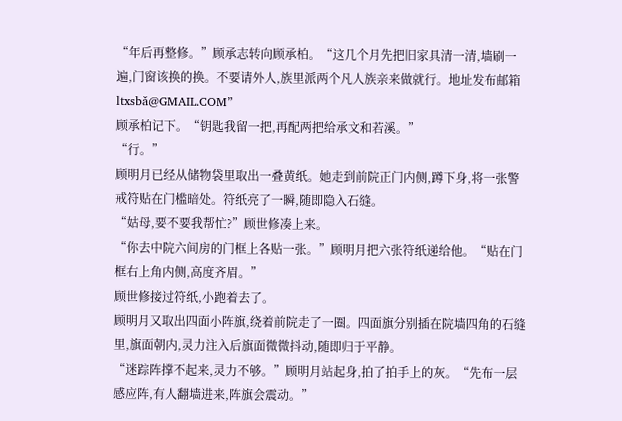“年后再整修。”顾承志转向顾承柏。“这几个月先把旧家具清一清,墙刷一遍,门窗该换的换。不要请外人,族里派两个凡人族亲来做就行。地址发布邮箱 ltxsbǎ@GMAIL.COM”
顾承柏记下。“钥匙我留一把,再配两把给承文和若溪。”
“行。”
顾明月已经从储物袋里取出一叠黄纸。她走到前院正门内侧,蹲下身,将一张警戒符贴在门槛暗处。符纸亮了一瞬,随即隐入石缝。
“姑母,要不要我帮忙?”顾世修凑上来。
“你去中院六间房的门框上各贴一张。”顾明月把六张符纸递给他。“贴在门框右上角内侧,高度齐眉。”
顾世修接过符纸,小跑着去了。
顾明月又取出四面小阵旗,绕着前院走了一圈。四面旗分别插在院墙四角的石缝里,旗面朝内,灵力注入后旗面微微抖动,随即归于平静。
“迷踪阵撑不起来,灵力不够。”顾明月站起身,拍了拍手上的灰。“先布一层感应阵,有人翻墙进来,阵旗会震动。”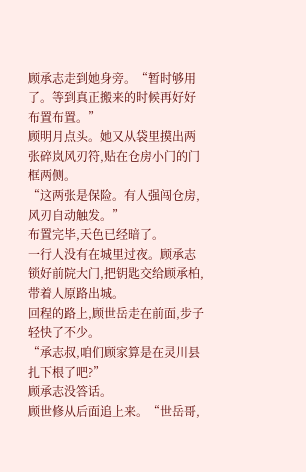顾承志走到她身旁。“暂时够用了。等到真正搬来的时候再好好布置布置。”
顾明月点头。她又从袋里摸出两张碎岚风刃符,贴在仓房小门的门框两侧。
“这两张是保险。有人强闯仓房,风刃自动触发。”
布置完毕,天色已经暗了。
一行人没有在城里过夜。顾承志锁好前院大门,把钥匙交给顾承柏,带着人原路出城。
回程的路上,顾世岳走在前面,步子轻快了不少。
“承志叔,咱们顾家算是在灵川县扎下根了吧?”
顾承志没答话。
顾世修从后面追上来。“世岳哥,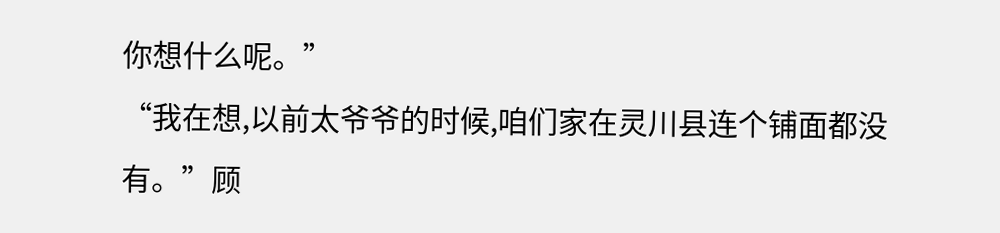你想什么呢。”
“我在想,以前太爷爷的时候,咱们家在灵川县连个铺面都没有。”顾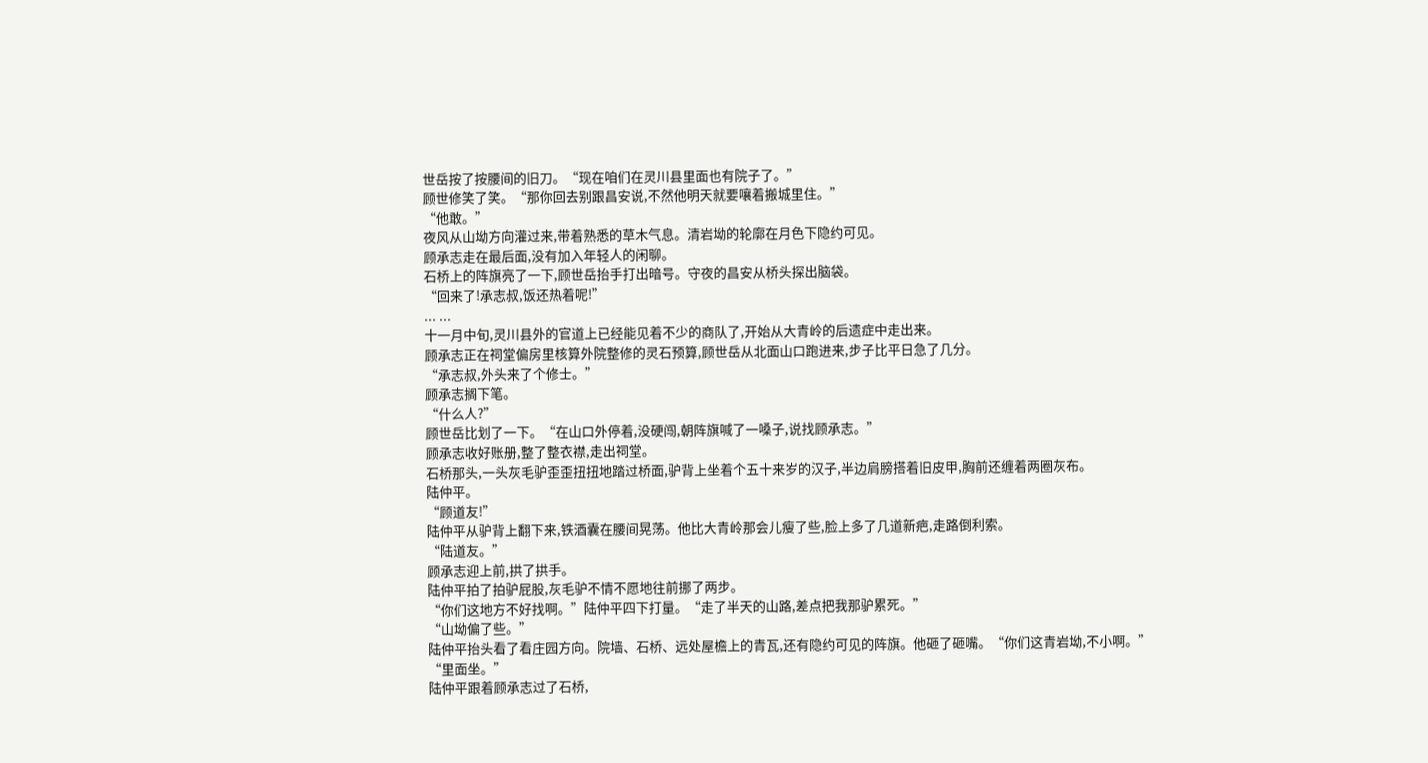世岳按了按腰间的旧刀。“现在咱们在灵川县里面也有院子了。”
顾世修笑了笑。“那你回去别跟昌安说,不然他明天就要嚷着搬城里住。”
“他敢。”
夜风从山坳方向灌过来,带着熟悉的草木气息。清岩坳的轮廓在月色下隐约可见。
顾承志走在最后面,没有加入年轻人的闲聊。
石桥上的阵旗亮了一下,顾世岳抬手打出暗号。守夜的昌安从桥头探出脑袋。
“回来了!承志叔,饭还热着呢!”
... ...
十一月中旬,灵川县外的官道上已经能见着不少的商队了,开始从大青岭的后遗症中走出来。
顾承志正在祠堂偏房里核算外院整修的灵石预算,顾世岳从北面山口跑进来,步子比平日急了几分。
“承志叔,外头来了个修士。”
顾承志搁下笔。
“什么人?”
顾世岳比划了一下。“在山口外停着,没硬闯,朝阵旗喊了一嗓子,说找顾承志。”
顾承志收好账册,整了整衣襟,走出祠堂。
石桥那头,一头灰毛驴歪歪扭扭地踏过桥面,驴背上坐着个五十来岁的汉子,半边肩膀搭着旧皮甲,胸前还缠着两圈灰布。
陆仲平。
“顾道友!”
陆仲平从驴背上翻下来,铁酒囊在腰间晃荡。他比大青岭那会儿瘦了些,脸上多了几道新疤,走路倒利索。
“陆道友。”
顾承志迎上前,拱了拱手。
陆仲平拍了拍驴屁股,灰毛驴不情不愿地往前挪了两步。
“你们这地方不好找啊。”陆仲平四下打量。“走了半天的山路,差点把我那驴累死。”
“山坳偏了些。”
陆仲平抬头看了看庄园方向。院墙、石桥、远处屋檐上的青瓦,还有隐约可见的阵旗。他砸了砸嘴。“你们这青岩坳,不小啊。”
“里面坐。”
陆仲平跟着顾承志过了石桥,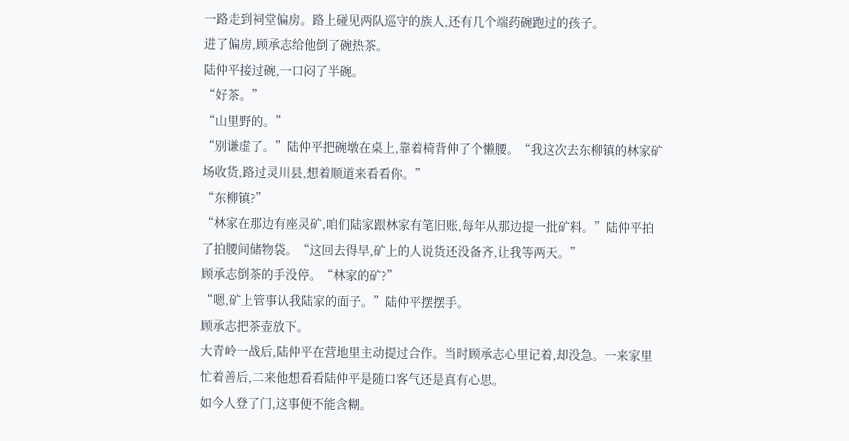一路走到祠堂偏房。路上碰见两队巡守的族人,还有几个端药碗跑过的孩子。
进了偏房,顾承志给他倒了碗热茶。
陆仲平接过碗,一口闷了半碗。
“好茶。”
“山里野的。”
“别谦虚了。”陆仲平把碗墩在桌上,靠着椅背伸了个懒腰。“我这次去东柳镇的林家矿场收货,路过灵川县,想着顺道来看看你。”
“东柳镇?”
“林家在那边有座灵矿,咱们陆家跟林家有笔旧账,每年从那边提一批矿料。”陆仲平拍了拍腰间储物袋。“这回去得早,矿上的人说货还没备齐,让我等两天。”
顾承志倒茶的手没停。“林家的矿?”
“嗯,矿上管事认我陆家的面子。”陆仲平摆摆手。
顾承志把茶壶放下。
大青岭一战后,陆仲平在营地里主动提过合作。当时顾承志心里记着,却没急。一来家里忙着善后,二来他想看看陆仲平是随口客气还是真有心思。
如今人登了门,这事便不能含糊。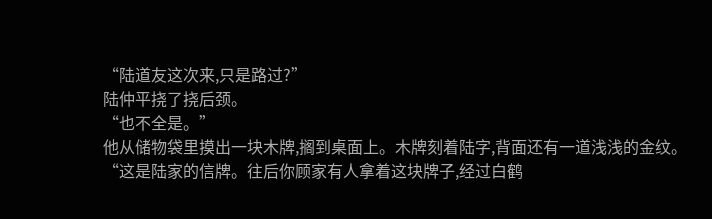“陆道友这次来,只是路过?”
陆仲平挠了挠后颈。
“也不全是。”
他从储物袋里摸出一块木牌,搁到桌面上。木牌刻着陆字,背面还有一道浅浅的金纹。
“这是陆家的信牌。往后你顾家有人拿着这块牌子,经过白鹤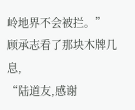岭地界不会被拦。”
顾承志看了那块木牌几息,
“陆道友,感谢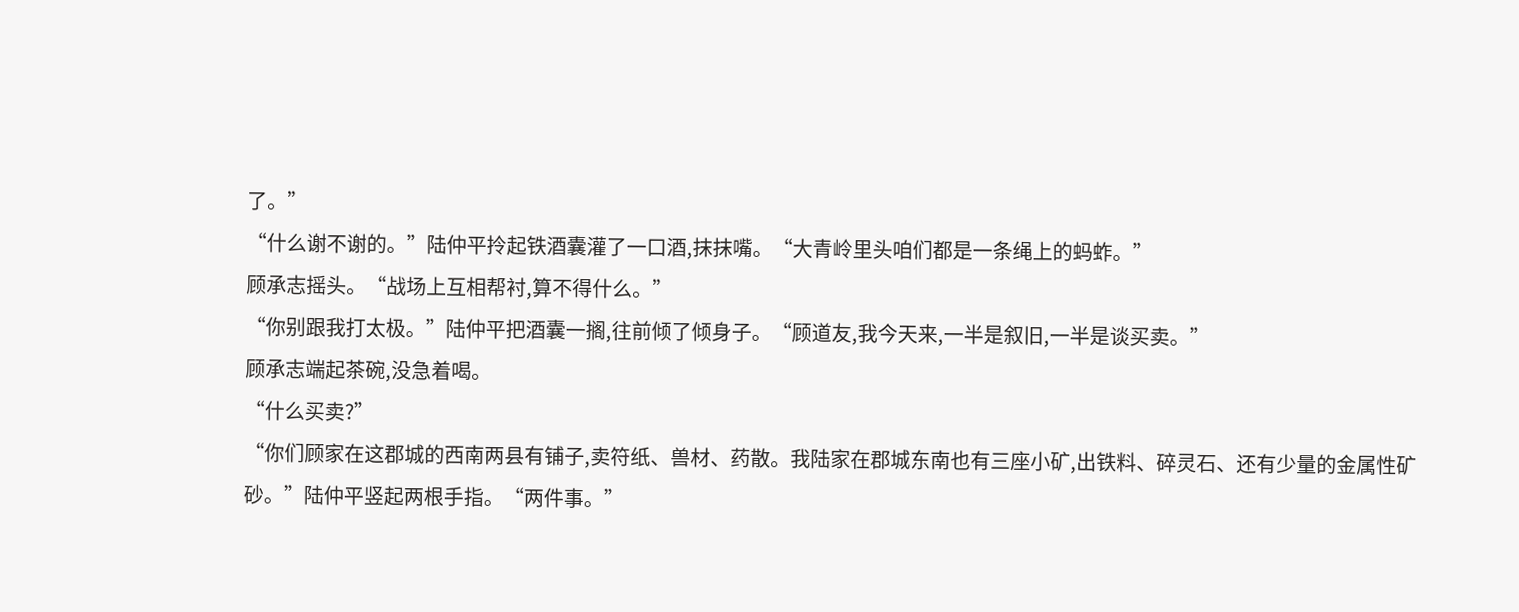了。”
“什么谢不谢的。”陆仲平拎起铁酒囊灌了一口酒,抹抹嘴。“大青岭里头咱们都是一条绳上的蚂蚱。”
顾承志摇头。“战场上互相帮衬,算不得什么。”
“你别跟我打太极。”陆仲平把酒囊一搁,往前倾了倾身子。“顾道友,我今天来,一半是叙旧,一半是谈买卖。”
顾承志端起茶碗,没急着喝。
“什么买卖?”
“你们顾家在这郡城的西南两县有铺子,卖符纸、兽材、药散。我陆家在郡城东南也有三座小矿,出铁料、碎灵石、还有少量的金属性矿砂。”陆仲平竖起两根手指。“两件事。”